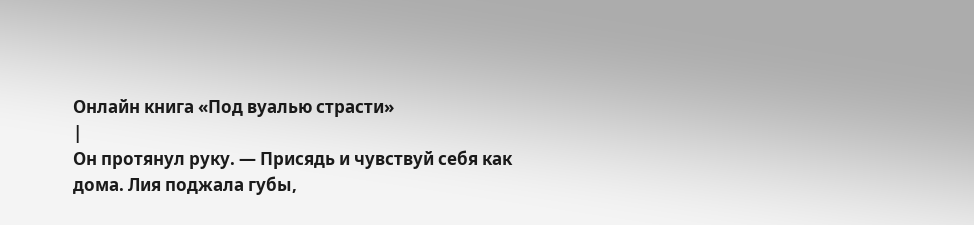Онлайн книга «Под вуалью страсти»
|
Он протянул руку. — Присядь и чувствуй себя как дома. Лия поджала губы,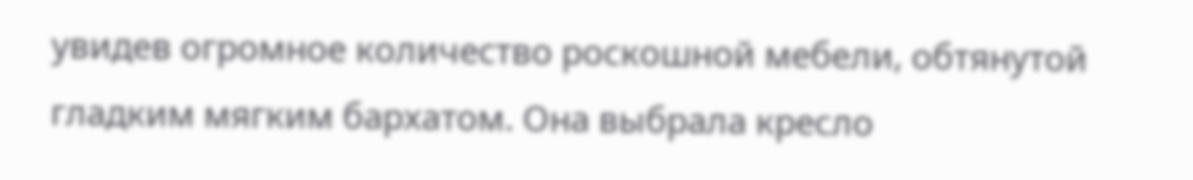увидев огромное количество роскошной мебели, обтянутой гладким мягким бархатом. Она выбрала кресло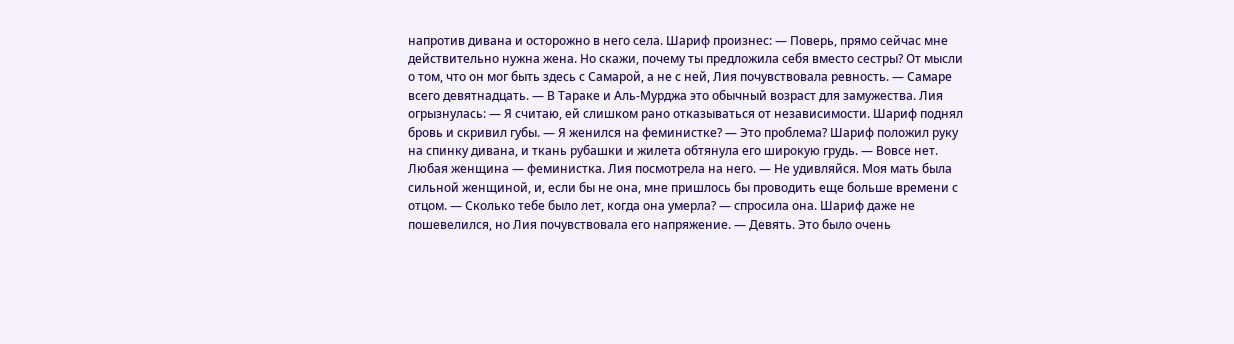напротив дивана и осторожно в него села. Шариф произнес: — Поверь, прямо сейчас мне действительно нужна жена. Но скажи, почему ты предложила себя вместо сестры? От мысли о том, что он мог быть здесь с Самарой, а не с ней, Лия почувствовала ревность. — Самаре всего девятнадцать. — В Тараке и Аль-Мурджа это обычный возраст для замужества. Лия огрызнулась: — Я считаю, ей слишком рано отказываться от независимости. Шариф поднял бровь и скривил губы. — Я женился на феминистке? — Это проблема? Шариф положил руку на спинку дивана, и ткань рубашки и жилета обтянула его широкую грудь. — Вовсе нет. Любая женщина — феминистка. Лия посмотрела на него. — Не удивляйся. Моя мать была сильной женщиной, и, если бы не она, мне пришлось бы проводить еще больше времени с отцом. — Сколько тебе было лет, когда она умерла? — спросила она. Шариф даже не пошевелился, но Лия почувствовала его напряжение. — Девять. Это было очень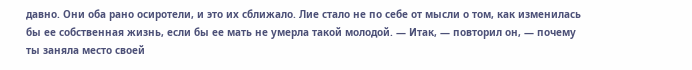давно. Они оба рано осиротели, и это их сближало. Лие стало не по себе от мысли о том, как изменилась бы ее собственная жизнь, если бы ее мать не умерла такой молодой. — Итак, — повторил он, — почему ты заняла место своей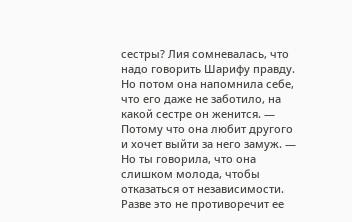сестры? Лия сомневалась, что надо говорить Шарифу правду. Но потом она напомнила себе, что его даже не заботило, на какой сестре он женится. — Потому что она любит другого и хочет выйти за него замуж. — Но ты говорила, что она слишком молода, чтобы отказаться от независимости. Разве это не противоречит ее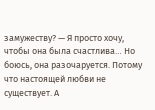замужеству? — Я просто хочу, чтобы она была счастлива… Но боюсь, она разочаруется. Потому что настоящей любви не существует. А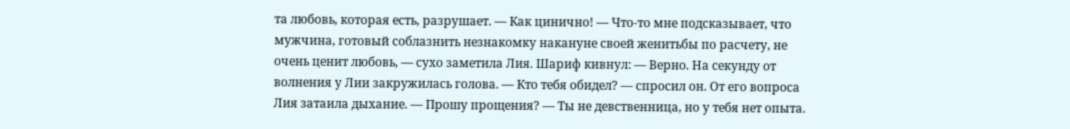та любовь, которая есть, разрушает. — Как цинично! — Что-то мне подсказывает, что мужчина, готовый соблазнить незнакомку накануне своей женитьбы по расчету, не очень ценит любовь, — сухо заметила Лия. Шариф кивнул: — Верно. На секунду от волнения у Лии закружилась голова. — Кто тебя обидел? — спросил он. От его вопроса Лия затаила дыхание. — Прошу прощения? — Ты не девственница, но у тебя нет опыта.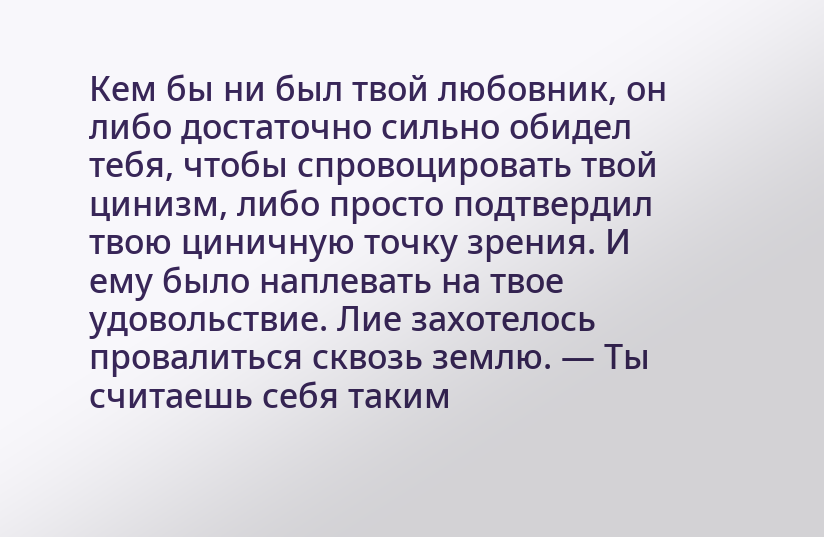Кем бы ни был твой любовник, он либо достаточно сильно обидел тебя, чтобы спровоцировать твой цинизм, либо просто подтвердил твою циничную точку зрения. И ему было наплевать на твое удовольствие. Лие захотелось провалиться сквозь землю. — Ты считаешь себя таким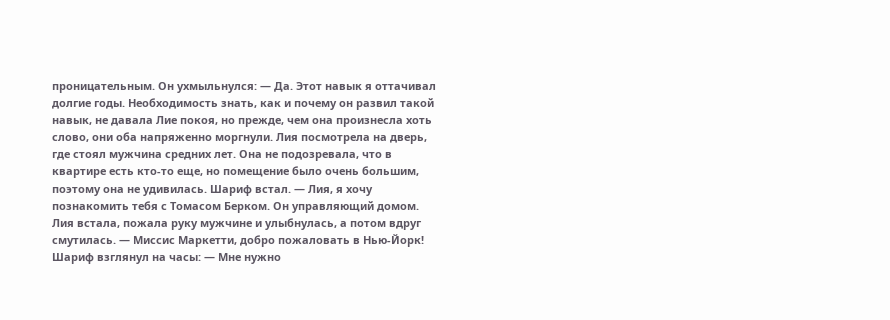проницательным. Он ухмыльнулся: — Да. Этот навык я оттачивал долгие годы. Необходимость знать, как и почему он развил такой навык, не давала Лие покоя, но прежде, чем она произнесла хоть слово, они оба напряженно моргнули. Лия посмотрела на дверь, где стоял мужчина средних лет. Она не подозревала, что в квартире есть кто-то еще, но помещение было очень большим, поэтому она не удивилась. Шариф встал. — Лия, я хочу познакомить тебя с Томасом Берком. Он управляющий домом. Лия встала, пожала руку мужчине и улыбнулась, а потом вдруг смутилась. — Миссис Маркетти, добро пожаловать в Нью-Йорк! Шариф взглянул на часы: — Мне нужно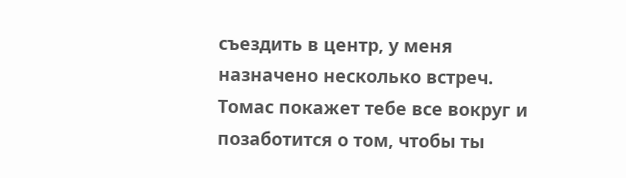съездить в центр, у меня назначено несколько встреч. Томас покажет тебе все вокруг и позаботится о том, чтобы ты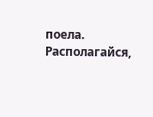поела. Располагайся,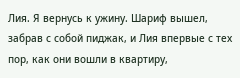Лия. Я вернусь к ужину. Шариф вышел, забрав с собой пиджак, и Лия впервые с тех пор, как они вошли в квартиру,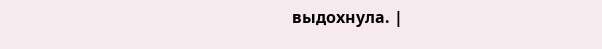выдохнула. |